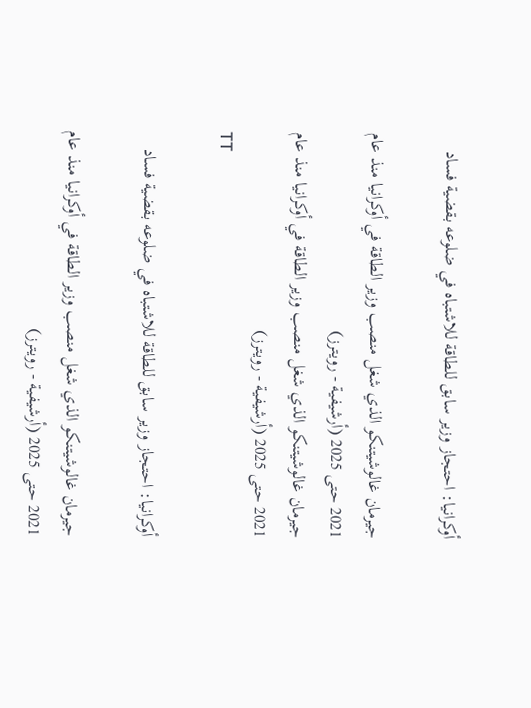أوكرانيا: احتجاز وزير سابق للطاقة للاشتباه في ضلوعه بقضية فساد

جيرمان غالوشيتنكو الذي شغل منصب وزير الطاقة في أوكرانيا منذ عام 2021 حتى 2025 (أرشيفية - رويترز)
جيرمان غالوشيتنكو الذي شغل منصب وزير الطاقة في أوكرانيا منذ عام 2021 حتى 2025 (أرشيفية - رويترز)
TT

أوكرانيا: احتجاز وزير سابق للطاقة للاشتباه في ضلوعه بقضية فساد

جيرمان غالوشيتنكو الذي شغل منصب وزير الطاقة في أوكرانيا منذ عام 2021 حتى 2025 (أرشيفية - رويترز)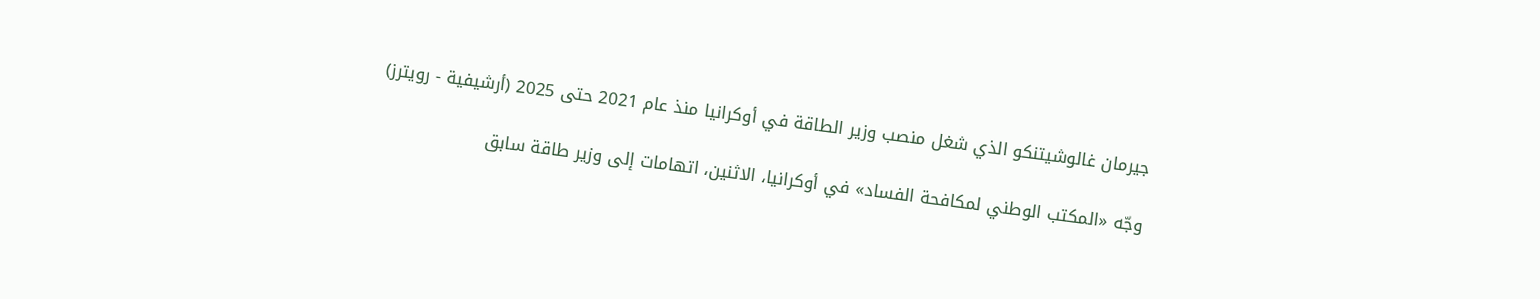جيرمان غالوشيتنكو الذي شغل منصب وزير الطاقة في أوكرانيا منذ عام 2021 حتى 2025 (أرشيفية - رويترز)

وجّه «المكتب الوطني لمكافحة الفساد» في أوكرانيا، الاثنين، اتهامات إلى وزير طاقة سابق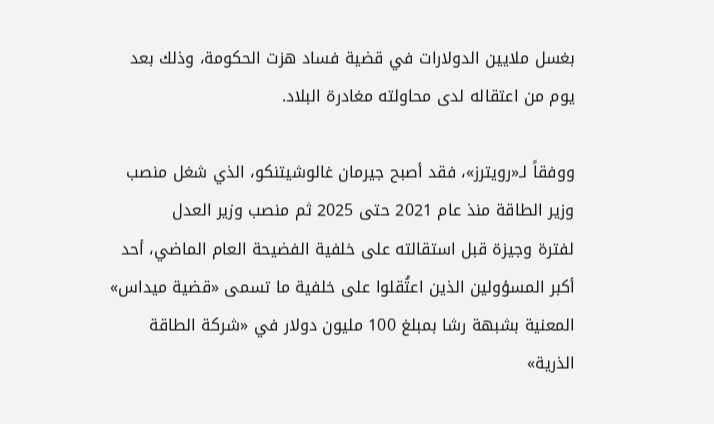بغسل ملايين الدولارات في قضية فساد هزت الحكومة، وذلك بعد يوم من اعتقاله لدى محاولته مغادرة البلاد.

ووفقاً لـ«رويترز»، فقد أصبح جيرمان غالوشيتنكو، الذي شغل منصب وزير الطاقة منذ عام 2021 حتى 2025 ثم منصب وزير العدل لفترة ‌وجيزة قبل ‌استقالته على خلفية الفضيحة العام ‌الماضي، أحد أكبر المسؤولين الذين اعتُقلوا على خلفية ما تسمى «قضية ميداس» المعنية بشبهة رشا بمبلغ 100 مليون دولار في «شركة الطاقة الذرية»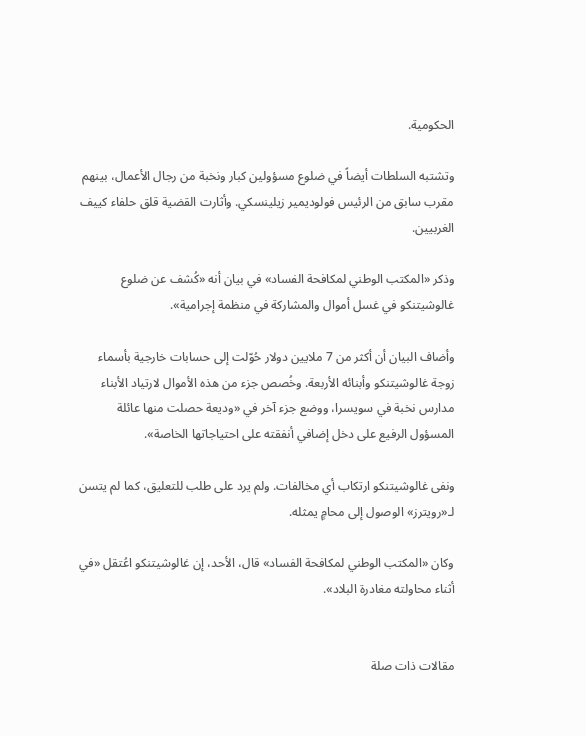الحكومية.

وتشتبه السلطات أيضاً في ضلوع مسؤولين كبار ونخبة من رجال الأعمال، بينهم مقرب سابق من ‌الرئيس فولوديمير ‌زيلينسكي. وأثارت القضية قلق حلفاء كييف الغربيين.

وذكر «المكتب ‌الوطني لمكافحة الفساد» في بيان أنه «كُشف عن ضلوع غالوشيتنكو في غسل أموال والمشاركة في منظمة إجرامية».

وأضاف البيان أن أكثر من 7 ملايين دولار حُوّلت ‌إلى حسابات خارجية بأسماء زوجة غالوشيتنكو وأبنائه الأربعة. وخُصص جزء من هذه الأموال لارتياد الأبناء مدارس نخبة في سويسرا، ووضع جزء آخر في «وديعة حصلت منها عائلة المسؤول الرفيع على دخل إضافي أنفقته على احتياجاتها الخاصة».

ونفى غالوشيتنكو ارتكاب أي مخالفات. ولم يرد على طلب للتعليق، كما لم يتسن لـ«رويترز» الوصول إلى محامٍ يمثله.

وكان «المكتب الوطني لمكافحة الفساد» قال، الأحد، إن غالوشيتنكو اعُتقل «في أثناء محاولته مغادرة البلاد».


مقالات ذات صلة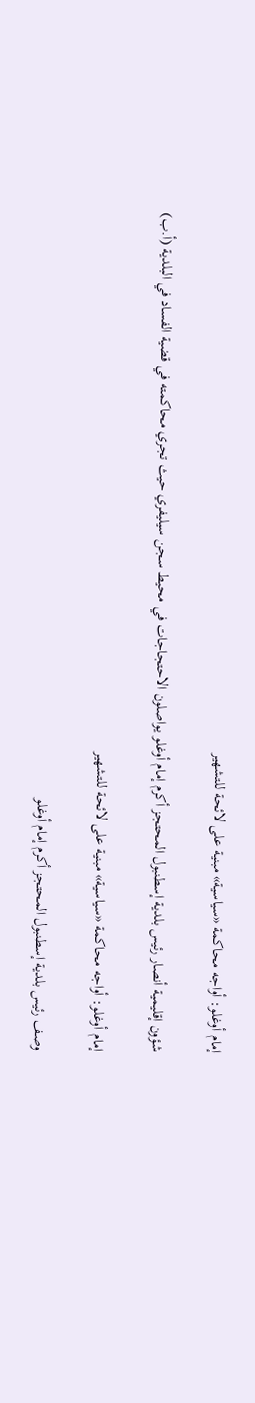إمام أوغلو: أواجه محاكمة «سياسية» مبنية على لائحة للتشهير

شؤون إقليمية أنصار رئيس بلدية إسطنبول المحتجز أكرم إمام أوغلو يواصلون الاحتجاجات في محيط سجن سيليفري حيث تجري محاكمته في قضية الفساد في البلدية (أ.ب)

إمام أوغلو: أواجه محاكمة «سياسية» مبنية على لائحة للتشهير

وصف رئيس بلدية إسطنبول المحتجز أكرم إمام أوغلو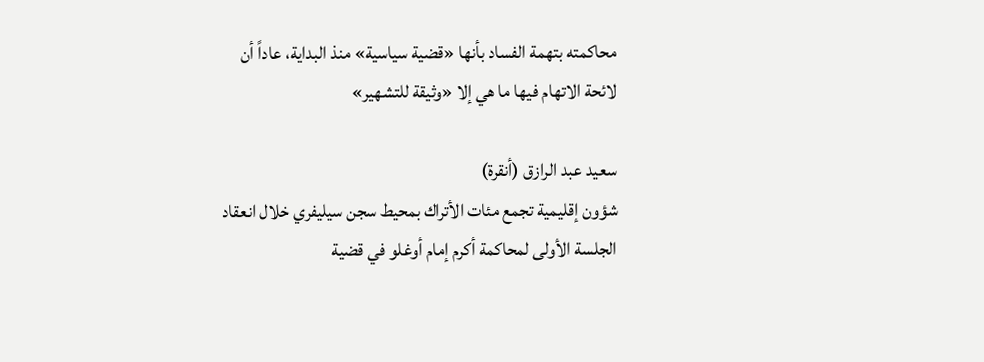محاكمته بتهمة الفساد بأنها «قضية سياسية» منذ البداية، عاداً أن لائحة الاتهام فيها ما هي إلا «وثيقة للتشهير»

سعيد عبد الرازق (أنقرة)
شؤون إقليمية تجمع مئات الأتراك بمحيط سجن سيليفري خلال انعقاد الجلسة الأولى لمحاكمة أكرم إمام أوغلو في قضية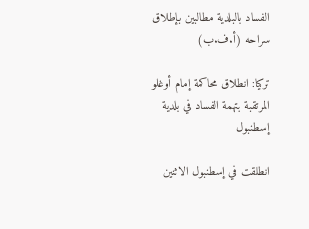الفساد بالبلدية مطالبين بإطلاق سراحه (أ.ف.ب)

تركيا: انطلاق محاكمة إمام أوغلو المرتقبة بتهمة الفساد في بلدية إسطنبول

انطلقت في إسطنبول الاثنين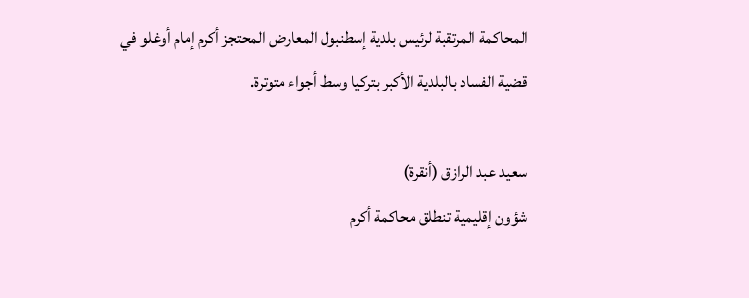المحاكمة المرتقبة لرئيس بلدية إسطنبول المعارض المحتجز أكرم إمام أوغلو في قضية الفساد بالبلدية الأكبر بتركيا وسط أجواء متوترة.

سعيد عبد الرازق (أنقرة)
شؤون إقليمية تنطلق محاكمة أكرم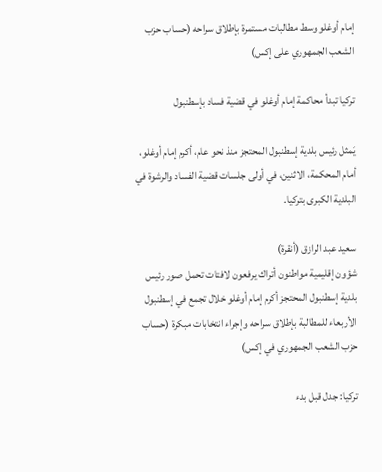إمام أوغلو وسط مطالبات مستمرة بإطلاق سراحه (حساب حزب الشعب الجمهوري على إكس)

تركيا تبدأ محاكمة إمام أوغلو في قضية فساد بإسطنبول

يَمثل رئيس بلدية إسطنبول المحتجز منذ نحو عام، أكرم إمام أوغلو، أمام المحكمة، الاثنين، في أولى جلسات قضية الفساد والرشوة في البلدية الكبرى بتركيا.

سعيد عبد الرازق (أنقرة)
شؤون إقليمية مواطنون أتراك يرفعون لافتات تحمل صور رئيس بلدية إسطنبول المحتجز أكرم إمام أوغلو خلال تجمع في إسطنبول الأربعاء للمطالبة بإطلاق سراحه وإجراء انتخابات مبكرة (حساب حزب الشعب الجمهوري في إكس)

تركيا: جدل قبل بدء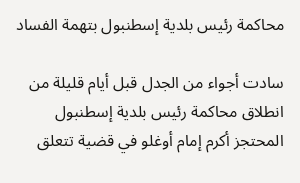محاكمة رئيس بلدية إسطنبول بتهمة الفساد

سادت أجواء من الجدل قبل أيام قليلة من انطلاق محاكمة رئيس بلدية إسطنبول المحتجز أكرم إمام أوغلو في قضية تتعلق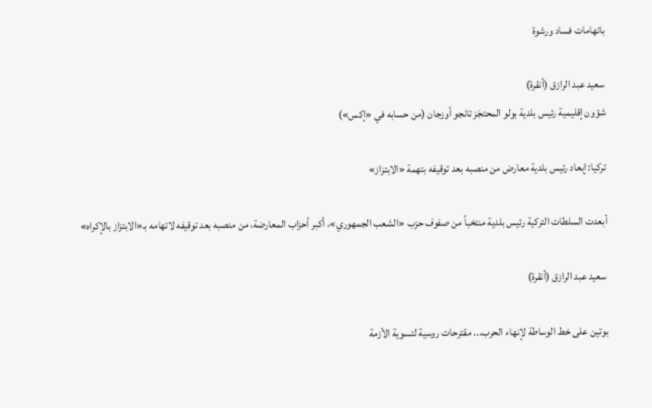باتهامات فساد ورشوة

سعيد عبد الرازق (أنقرة)
شؤون إقليمية رئيس بلدية بولو المحتجَز تانجو أوزجان (من حسابه في «إكس»)

تركيا: إبعاد رئيس بلدية معارض من منصبه بعد توقيفه بتهمة «الابتزاز»

أبعدت السلطات التركية رئيس بلدية منتخباً من صفوف حزب «الشعب الجمهوري»، أكبر أحزاب المعارضة، من منصبه بعد توقيفه لاتهامه بـ«الابتزاز بالإكراه»

سعيد عبد الرازق (أنقرة)

بوتين على خط الوساطة لإنهاء الحرب... مقترحات روسية لتسوية الأزمة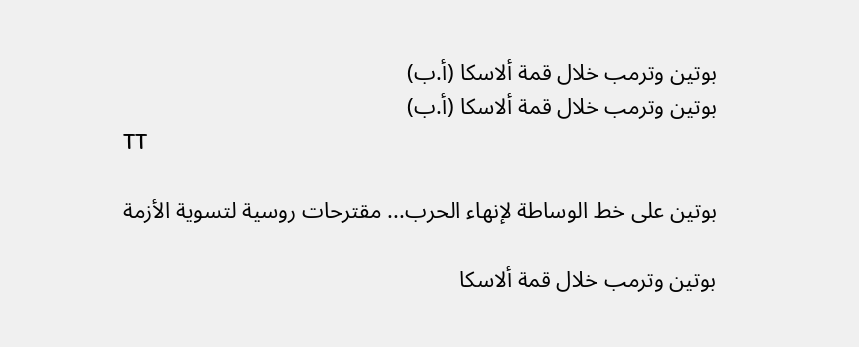بوتين وترمب خلال قمة ألاسكا (أ.ب)
بوتين وترمب خلال قمة ألاسكا (أ.ب)
TT

بوتين على خط الوساطة لإنهاء الحرب... مقترحات روسية لتسوية الأزمة

بوتين وترمب خلال قمة ألاسكا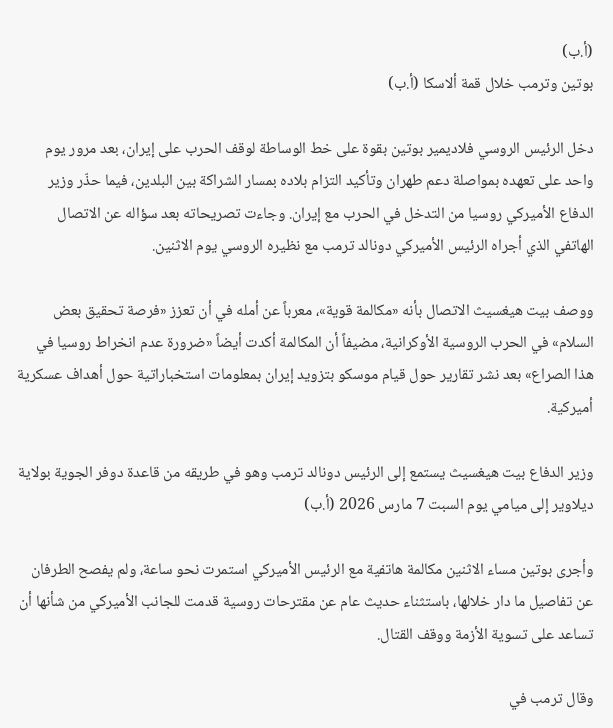(أ.ب)
بوتين وترمب خلال قمة ألاسكا (أ.ب)

دخل الرئيس الروسي فلاديمير بوتين بقوة على خط الوساطة لوقف الحرب على إيران، بعد مرور يوم واحد على تعهده بمواصلة دعم طهران وتأكيد التزام بلاده بمسار الشراكة بين البلدين، فيما حذّر وزير الدفاع الأميركي روسيا من التدخل في الحرب مع إيران. وجاءت تصريحاته بعد سؤاله عن الاتصال الهاتفي الذي أجراه الرئيس الأميركي دونالد ترمب مع نظيره الروسي يوم الاثنين.

ووصف بيت هيغسيث الاتصال بأنه «مكالمة قوية»، معرباً عن أمله في أن تعزز «فرصة تحقيق بعض السلام» في الحرب الروسية الأوكرانية، مضيفاً أن المكالمة أكدت أيضاً «ضرورة عدم انخراط روسيا في هذا الصراع» بعد نشر تقارير حول قيام موسكو بتزويد إيران بمعلومات استخباراتية حول أهداف عسكرية أميركية.

وزير الدفاع بيت هيغسيث يستمع إلى الرئيس دونالد ترمب وهو في طريقه من قاعدة دوفر الجوية بولاية ديلاوير إلى ميامي يوم السبت 7 مارس 2026 (أ.ب)

وأجرى بوتين مساء الاثنين مكالمة هاتفية مع الرئيس الأميركي استمرت نحو ساعة، ولم يفصح الطرفان عن تفاصيل ما دار خلالها، باستثناء حديث عام عن مقترحات روسية قدمت للجانب الأميركي من شأنها أن تساعد على تسوية الأزمة ووقف القتال.

وقال ترمب في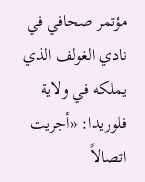مؤتمر صحافي في نادي الغولف ‌الذي يملكه ‌في ولاية فلوريدا: «أجريت اتصالاً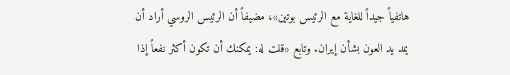هاتفياً جيداً للغاية مع الرئيس ‌بوتين»، مضيفاً أن الرئيس الروسي أراد أن يمد يد العون بشأن إيران. وتابع «قلت له: يمكنك أن تكون أكثر نفعاً إذا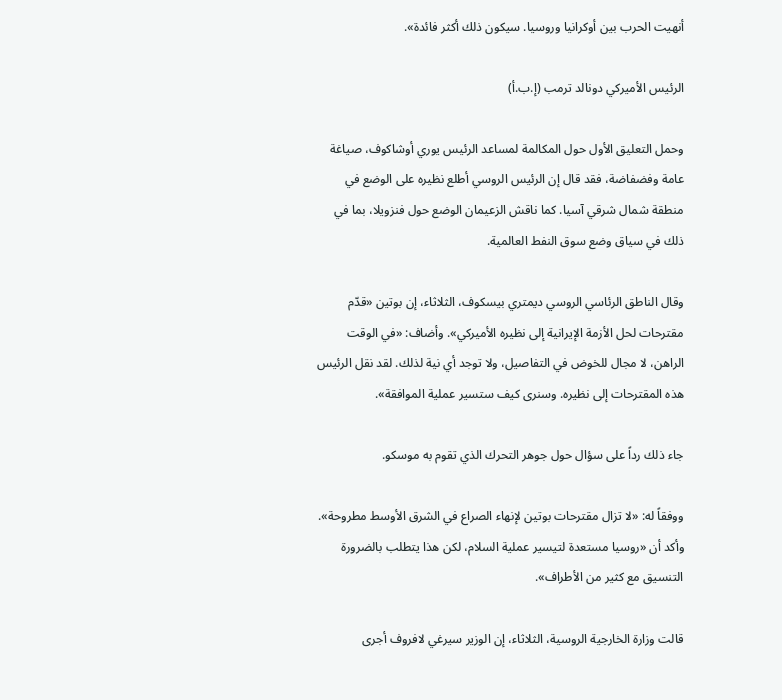أنهيت الحرب بين أوكرانيا وروسيا. سيكون ذلك أكثر فائدة».

الرئيس الأميركي دونالد ترمب (إ.ب.أ)

وحمل التعليق الأول حول المكالمة لمساعد الرئيس يوري أوشاكوف، صياغة عامة وفضفاضة، فقد قال إن الرئيس الروسي أطلع نظيره على الوضع في منطقة شمال شرقي آسيا. كما ناقش الزعيمان الوضع حول فنزويلا، بما في ذلك في سياق وضع سوق النفط العالمية.

وقال الناطق الرئاسي الروسي ديمتري بيسكوف، الثلاثاء، إن بوتين «قدّم مقترحات لحل الأزمة الإيرانية إلى نظيره الأميركي». وأضاف: «في الوقت الراهن، لا مجال للخوض في التفاصيل، ولا توجد أي نية لذلك. لقد نقل الرئيس هذه المقترحات إلى نظيره. وسنرى كيف ستسير عملية الموافقة».

جاء ذلك رداً على سؤال حول جوهر التحرك الذي تقوم به موسكو.

ووفقاً له: «لا تزال مقترحات بوتين لإنهاء الصراع في الشرق الأوسط مطروحة». وأكد أن «روسيا مستعدة لتيسير عملية السلام، لكن هذا يتطلب بالضرورة التنسيق مع كثير من الأطراف».

قالت وزارة ‌الخارجية الروسية، ‌الثلاثاء، ‌إن الوزير سيرغي لافروف أجرى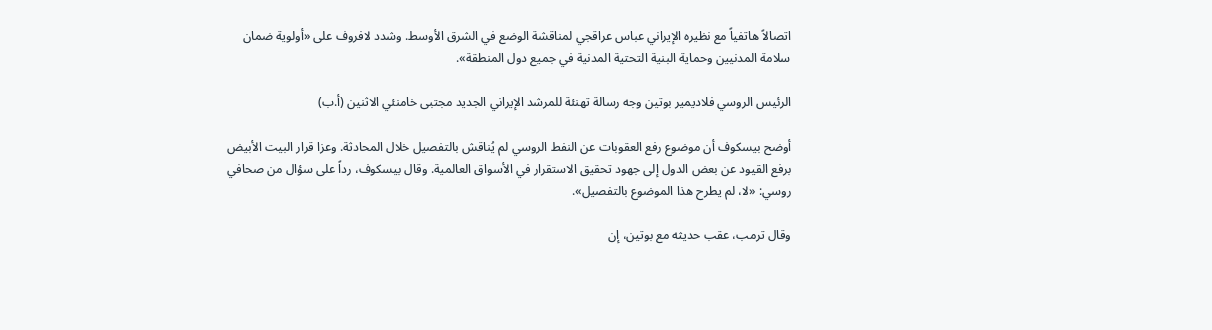اتصالاً ‌هاتفياً مع ‌نظيره الإيراني ‌عباس عراقجي ‌لمناقشة ‌الوضع في الشرق الأوسط. وشدد لافروف على «أولوية ضمان سلامة المدنيين وحماية البنية التحتية المدنية في جميع دول المنطقة».

الرئيس الروسي فلاديمير بوتين وجه رسالة تهنئة للمرشد الإيراني الجديد مجتبى خامنئي الاثنين (أ.ب)

أوضح بيسكوف أن موضوع رفع العقوبات عن النفط الروسي لم يُناقش بالتفصيل خلال المحادثة. وعزا قرار البيت الأبيض برفع القيود عن بعض الدول إلى جهود تحقيق الاستقرار في الأسواق العالمية. وقال بيسكوف، رداً على سؤال من صحافي روسي: «لا، لم يطرح هذا الموضوع بالتفصيل».

وقال ترمب، عقب حديثه مع بوتين، إن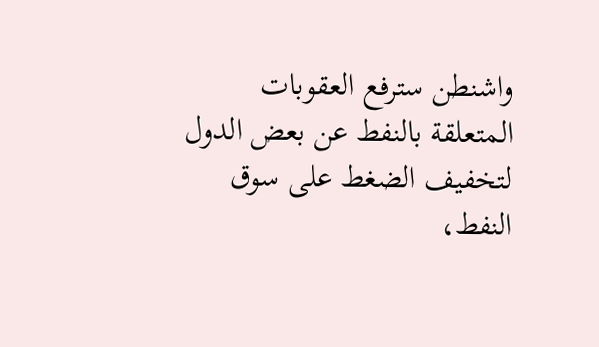واشنطن سترفع العقوبات المتعلقة بالنفط عن بعض الدول لتخفيف الضغط على سوق النفط،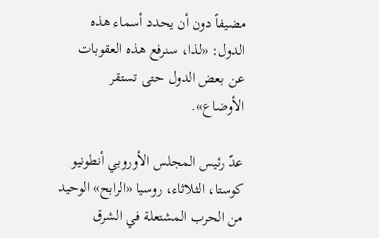مضيفاً دون أن يحدد أسماء هذه الدول: «لذا، سنرفع هذه العقوبات عن بعض الدول حتى تستقر الأوضاع».

عدّ رئيس المجلس الأوروبي أنطونيو كوستا، الثلاثاء، روسيا «الرابح» الوحيد من الحرب المشتعلة في الشرق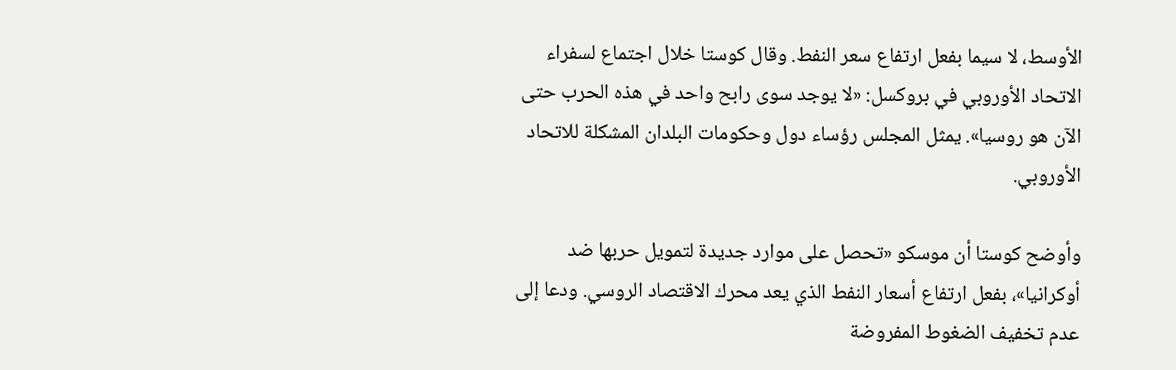الأوسط، لا سيما بفعل ارتفاع سعر النفط. وقال كوستا خلال اجتماع لسفراء الاتحاد الأوروبي في بروكسل: «لا يوجد سوى رابح واحد في هذه الحرب حتى الآن هو روسيا». يمثل المجلس رؤساء دول وحكومات البلدان المشكلة للاتحاد الأوروبي.

وأوضح كوستا أن موسكو «تحصل على موارد جديدة لتمويل حربها ضد أوكرانيا»، بفعل ارتفاع أسعار النفط الذي يعد محرك الاقتصاد الروسي. ودعا إلى عدم تخفيف الضغوط المفروضة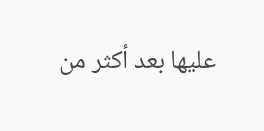عليها بعد أكثر من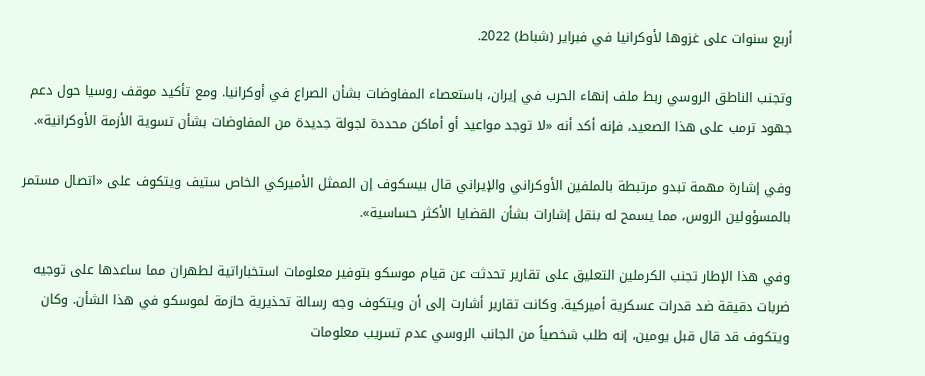أربع سنوات على غزوها لأوكرانيا في فبراير (شباط) 2022.

وتجنب الناطق الروسي ربط ملف إنهاء الحرب في إيران، باستعصاء المفاوضات بشأن الصراع في أوكرانيا. ومع تأكيد موقف روسيا حول دعم جهود ترمب على هذا الصعيد، فإنه أكد أنه «لا توجد مواعيد أو أماكن محددة لجولة جديدة من المفاوضات بشأن تسوية الأزمة الأوكرانية».

وفي إشارة مهمة تبدو مرتبطة بالملفين الأوكراني والإيراني قال بيسكوف إن الممثل الأميركي الخاص ستيف ويتكوف على «اتصال مستمر بالمسؤولين الروس، مما يسمح له بنقل إشارات بشأن القضايا الأكثر حساسية».

وفي هذا الإطار تجنب الكرملين التعليق على تقارير تحدثت عن قيام موسكو بتوفير معلومات استخباراتية لطهران مما ساعدها على توجيه ضربات دقيقة ضد قدرات عسكرية أميركية. وكانت تقارير أشارت إلى أن ويتكوف وجه رسالة تحذيرية حازمة لموسكو في هذا الشأن. وكان ويتكوف قد قال قبل يومين، إنه طلب شخصياً من الجانب الروسي عدم تسريب معلومات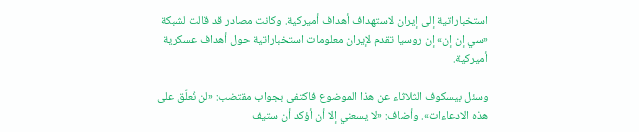استخباراتية إلى إيران لاستهداف أهداف أميركية. وكانت مصادر قد قالت لشبكة «سي إن إن» إن روسيا تقدم لإيران معلومات استخباراتية حول أهداف عسكرية أميركية.

وسئل بيسكوف الثلاثاء عن هذا الموضوع فاكتفى بجواب مقتضب: «لن نُعلّق على هذه الادعاءات». وأضاف: «لا يسعني إلا أن أؤكد أن ستيف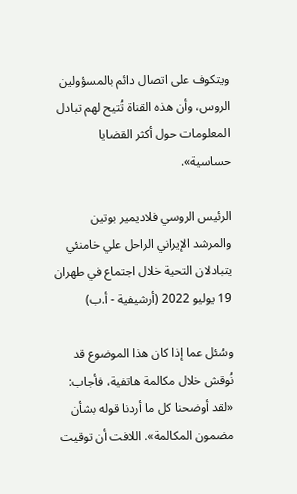ويتكوف على اتصال دائم بالمسؤولين الروس، وأن هذه القناة تُتيح لهم تبادل المعلومات حول أكثر القضايا حساسية».

الرئيس الروسي فلاديمير بوتين والمرشد الإيراني الراحل علي خامنئي يتبادلان التحية خلال اجتماع في طهران 19 يوليو 2022 (أرشيفية - أ.ب)

وسُئل عما إذا كان هذا الموضوع قد نُوقش خلال مكالمة هاتفية، فأجاب: «لقد أوضحنا كل ما أردنا قوله بشأن مضمون المكالمة». اللافت أن توقيت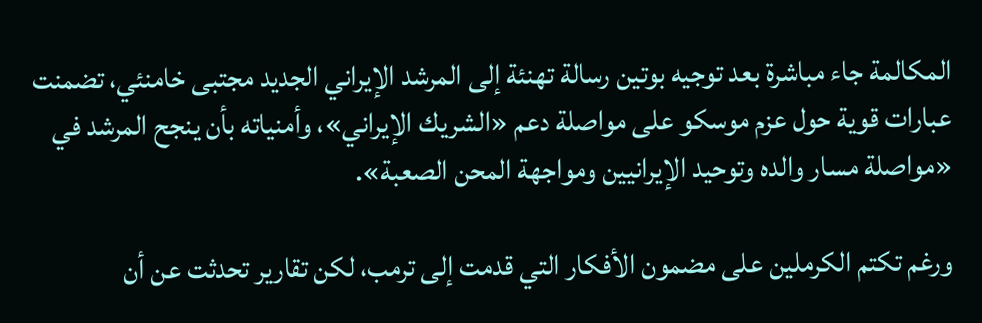المكالمة جاء مباشرة بعد توجيه بوتين رسالة تهنئة إلى المرشد الإيراني الجديد مجتبى خامنئي، تضمنت عبارات قوية حول عزم موسكو على مواصلة دعم «الشريك الإيراني»، وأمنياته بأن ينجح المرشد في «مواصلة مسار والده وتوحيد الإيرانيين ومواجهة المحن الصعبة».

ورغم تكتم الكرملين على مضمون الأفكار التي قدمت إلى ترمب، لكن تقارير تحدثت عن أن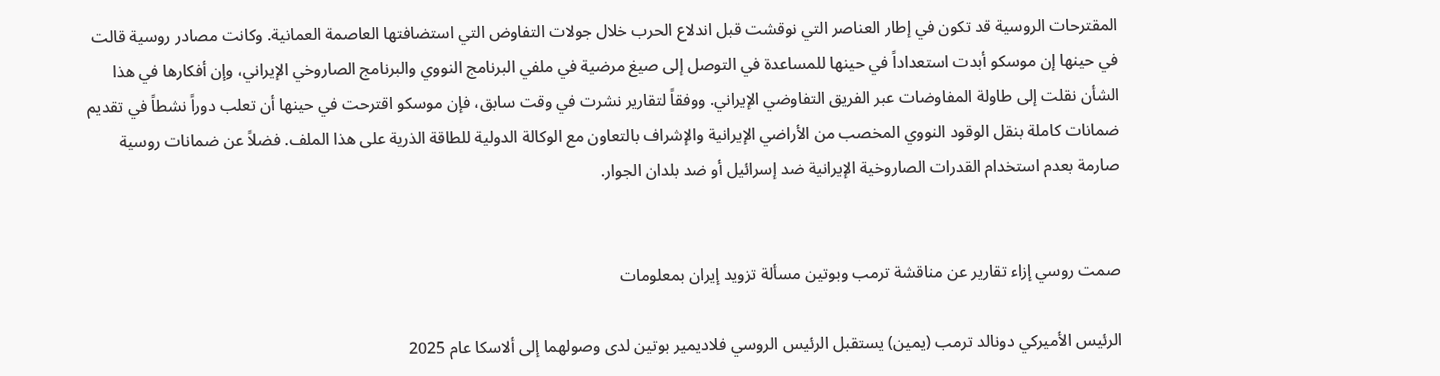المقترحات الروسية قد تكون في إطار العناصر التي نوقشت قبل اندلاع الحرب خلال جولات التفاوض التي استضافتها العاصمة العمانية. وكانت مصادر روسية قالت في حينها إن موسكو أبدت استعداداً في حينها للمساعدة في التوصل إلى صيغ مرضية في ملفي البرنامج النووي والبرنامج الصاروخي الإيراني، وإن أفكارها في هذا الشأن نقلت إلى طاولة المفاوضات عبر الفريق التفاوضي الإيراني. ووفقاً لتقارير نشرت في وقت سابق، فإن موسكو اقترحت في حينها أن تعلب دوراً نشطاً في تقديم ضمانات كاملة بنقل الوقود النووي المخصب من الأراضي الإيرانية والإشراف بالتعاون مع الوكالة الدولية للطاقة الذرية على هذا الملف. فضلاً عن ضمانات روسية صارمة بعدم استخدام القدرات الصاروخية الإيرانية ضد إسرائيل أو ضد بلدان الجوار.


صمت روسي إزاء تقارير عن مناقشة ترمب وبوتين مسألة تزويد إيران بمعلومات

الرئيس الأميركي دونالد ترمب (يمين) يستقبل الرئيس الروسي فلاديمير بوتين لدى وصولهما إلى ألاسكا عام 2025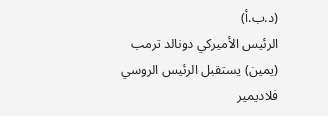(د.ب.أ)
الرئيس الأميركي دونالد ترمب (يمين) يستقبل الرئيس الروسي فلاديمير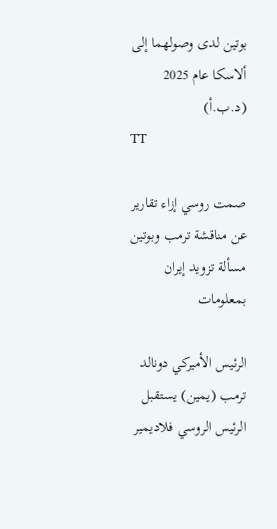بوتين لدى وصولهما إلى ألاسكا عام 2025 (د.ب.أ)
TT

صمت روسي إزاء تقارير عن مناقشة ترمب وبوتين مسألة تزويد إيران بمعلومات

الرئيس الأميركي دونالد ترمب (يمين) يستقبل الرئيس الروسي فلاديمير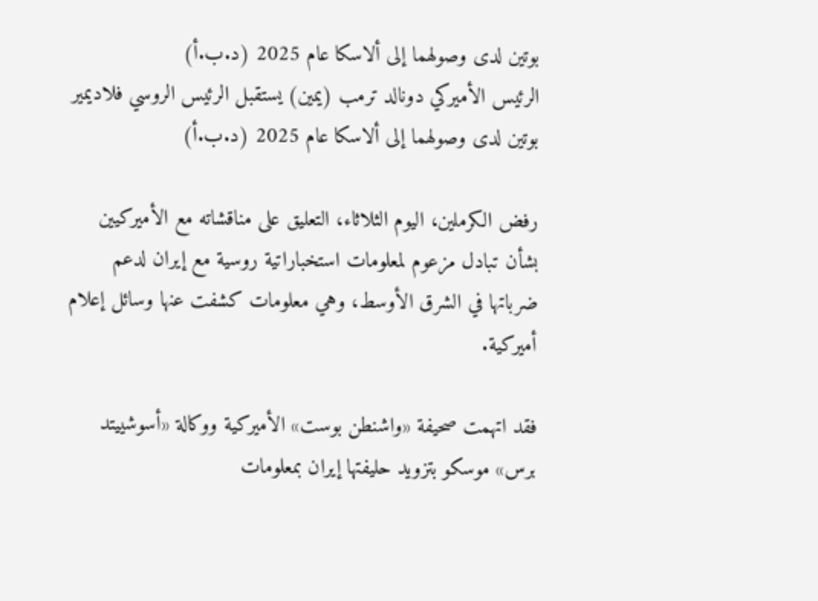بوتين لدى وصولهما إلى ألاسكا عام 2025 (د.ب.أ)
الرئيس الأميركي دونالد ترمب (يمين) يستقبل الرئيس الروسي فلاديمير بوتين لدى وصولهما إلى ألاسكا عام 2025 (د.ب.أ)

رفض الكرملين، اليوم الثلاثاء، التعليق على مناقشاته مع الأميركيين بشأن تبادل مزعوم لمعلومات استخباراتية روسية مع إيران لدعم ضرباتها في الشرق الأوسط، وهي معلومات كشفت عنها وسائل إعلام أميركية.

فقد اتهمت صحيفة «واشنطن بوست» الأميركية ووكالة «أسوشييتد برس» موسكو بتزويد حليفتها إيران بمعلومات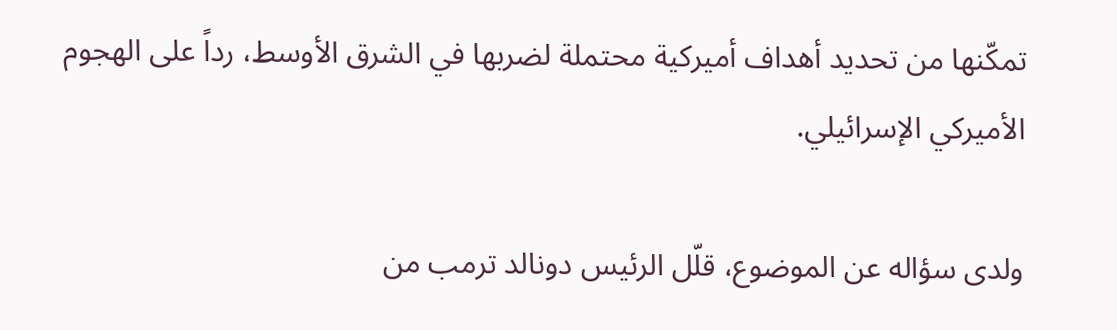تمكّنها من تحديد أهداف أميركية محتملة لضربها في الشرق الأوسط، رداً على الهجوم الأميركي الإسرائيلي.

ولدى سؤاله عن الموضوع، قلّل الرئيس دونالد ترمب من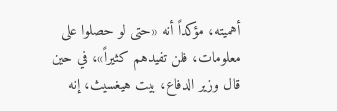أهميته، مؤكداً أنه «حتى لو حصلوا على معلومات، فلن تفيدهم كثيراً»، في حين قال وزير الدفاع، بيت هيغسيث، إنه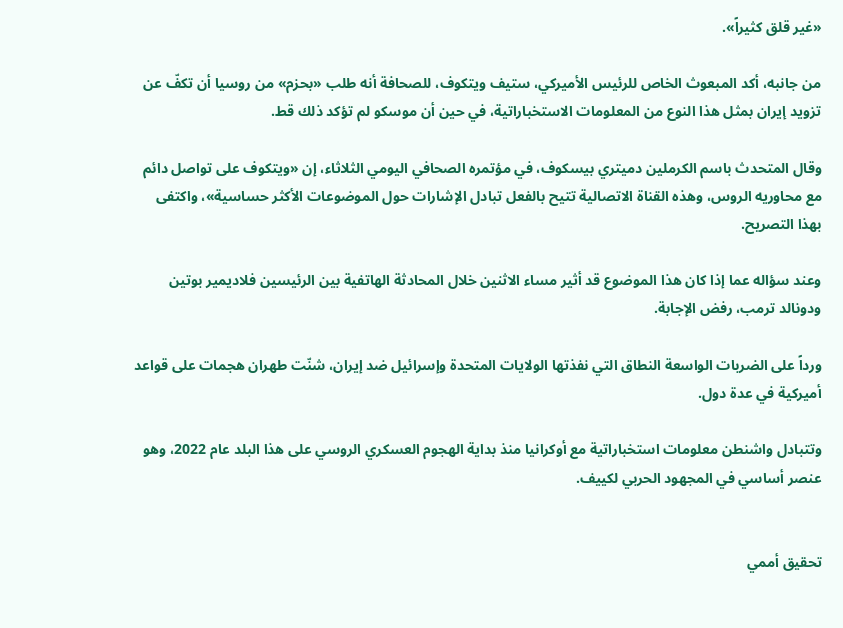«غير قلق كثيراً».

من جانبه، أكد المبعوث الخاص للرئيس الأميركي، ستيف ويتكوف، للصحافة أنه طلب «بحزم» من روسيا أن تكفّ عن تزويد إيران بمثل هذا النوع من المعلومات الاستخباراتية، في حين أن موسكو لم تؤكد ذلك قط.

وقال المتحدث باسم الكرملين دميتري بيسكوف، في مؤتمره الصحافي اليومي الثلاثاء، إن «ويتكوف على تواصل دائم مع محاوريه الروس، وهذه القناة الاتصالية تتيح بالفعل تبادل الإشارات حول الموضوعات الأكثر حساسية»، واكتفى بهذا التصريح.

وعند سؤاله عما إذا كان هذا الموضوع قد أثير مساء الاثنين خلال المحادثة الهاتفية بين الرئيسين فلاديمير بوتين ودونالد ترمب، رفض الإجابة.

ورداً على الضربات الواسعة النطاق التي نفذتها الولايات المتحدة وإسرائيل ضد إيران، شنّت طهران هجمات على قواعد أميركية في عدة دول.

وتتبادل واشنطن معلومات استخباراتية مع أوكرانيا منذ بداية الهجوم العسكري الروسي على هذا البلد عام 2022، وهو عنصر أساسي في المجهود الحربي لكييف.


تحقيق أممي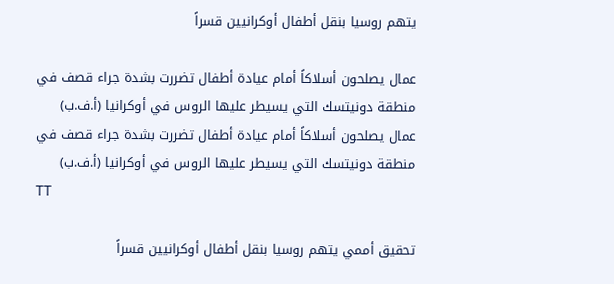يتهم روسيا بنقل أطفال أوكرانيين قسراً

عمال يصلحون أسلاكاً أمام عيادة أطفال تضررت بشدة جراء قصف في منطقة دونيتسك التي يسيطر عليها الروس في أوكرانيا (أ.ف.ب)
عمال يصلحون أسلاكاً أمام عيادة أطفال تضررت بشدة جراء قصف في منطقة دونيتسك التي يسيطر عليها الروس في أوكرانيا (أ.ف.ب)
TT

تحقيق أممي يتهم روسيا بنقل أطفال أوكرانيين قسراً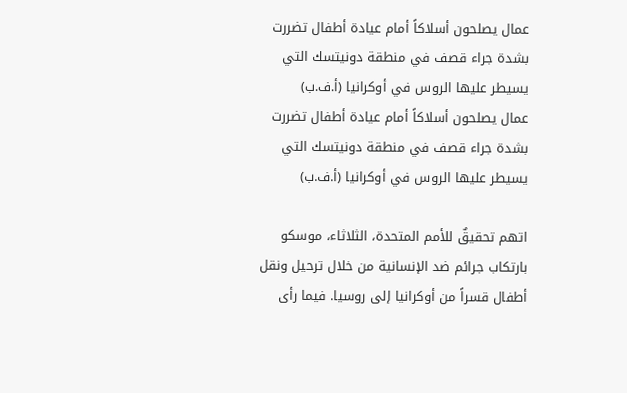عمال يصلحون أسلاكاً أمام عيادة أطفال تضررت بشدة جراء قصف في منطقة دونيتسك التي يسيطر عليها الروس في أوكرانيا (أ.ف.ب)
عمال يصلحون أسلاكاً أمام عيادة أطفال تضررت بشدة جراء قصف في منطقة دونيتسك التي يسيطر عليها الروس في أوكرانيا (أ.ف.ب)

اتهم تحقيقٌ للأمم المتحدة، الثلاثاء، موسكو بارتكاب جرائم ضد الإنسانية من خلال ترحيل ونقل أطفال قسراً من أوكرانيا إلى روسيا. فيما رأى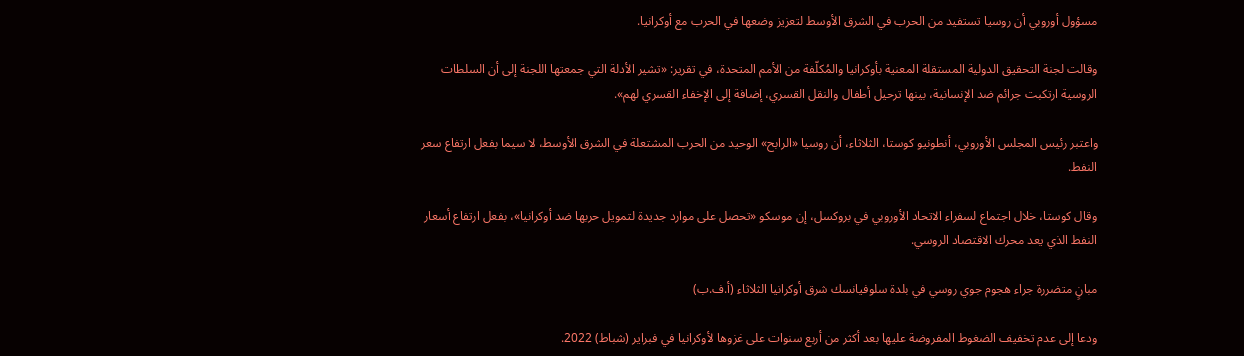مسؤول أوروبي أن روسيا تستفيد من الحرب في الشرق الأوسط لتعزيز وضعها في الحرب مع أوكرانيا.

وقالت لجنة التحقيق الدولية المستقلة المعنية بأوكرانيا والمُكلّفة من الأمم المتحدة، في تقرير: «تشير الأدلة التي جمعتها اللجنة إلى أن السلطات الروسية ارتكبت جرائم ضد الإنسانية، بينها ترحيل أطفال والنقل القسري، إضافة إلى الإخفاء القسري لهم».

واعتبر رئيس المجلس الأوروبي، أنطونيو كوستا، الثلاثاء، أن روسيا «الرابح» الوحيد من الحرب المشتعلة في الشرق الأوسط، لا سيما بفعل ارتفاع سعر النفط.

وقال كوستا، خلال اجتماع لسفراء الاتحاد الأوروبي في بروكسل، إن موسكو «تحصل على موارد جديدة لتمويل حربها ضد أوكرانيا»، بفعل ارتفاع أسعار النفط الذي يعد محرك الاقتصاد الروسي.

مبانٍ متضررة جراء هجوم جوي روسي في بلدة سلوفيانسك شرق أوكرانيا الثلاثاء (أ.ف.ب)

ودعا إلى عدم تخفيف الضغوط المفروضة عليها بعد أكثر من أربع سنوات على غزوها لأوكرانيا في فبراير (شباط) 2022.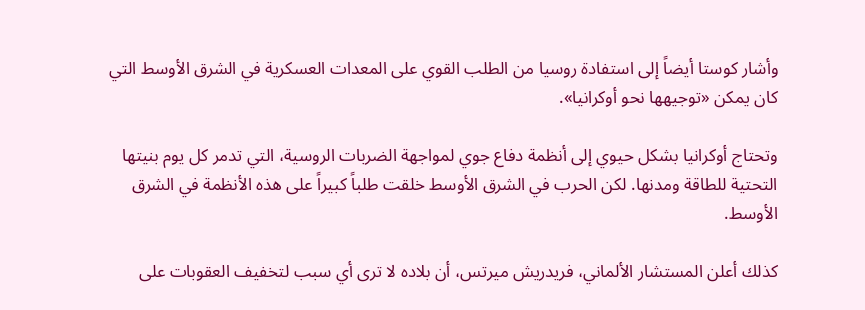وأشار كوستا أيضاً إلى استفادة روسيا من الطلب القوي على المعدات العسكرية في الشرق الأوسط التي كان يمكن «توجيهها نحو أوكرانيا».

وتحتاج أوكرانيا بشكل حيوي إلى أنظمة دفاع جوي لمواجهة الضربات الروسية، التي تدمر كل يوم بنيتها التحتية للطاقة ومدنها. لكن الحرب في الشرق الأوسط خلقت طلباً كبيراً على هذه الأنظمة في الشرق الأوسط.

كذلك أعلن المستشار الألماني، فريدريش ميرتس، أن بلاده لا ترى أي سبب لتخفيف العقوبات على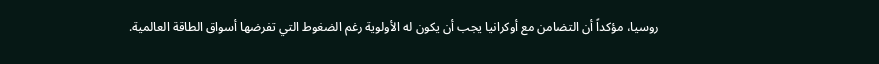روسيا، ‌مؤكداً أن ‌التضامن مع أوكرانيا ‌يجب أن يكون له الأولوية رغم الضغوط التي تفرضها أسواق الطاقة العالمية.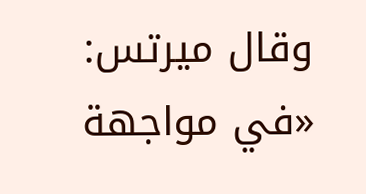وقال ميرتس: «في مواجهة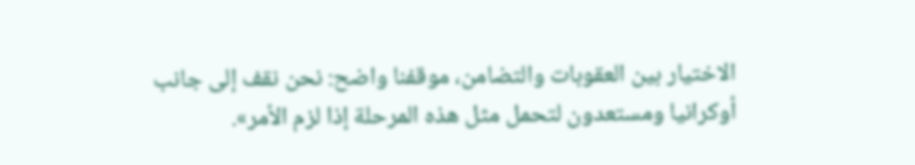الاختيار بين العقوبات والتضامن، موقفنا واضح: نحن نقف إلى جانب أوكرانيا ومستعدون لتحمل مثل هذه المرحلة إذا لزم الأمر».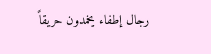رجال إطفاء يخمدون حريقاً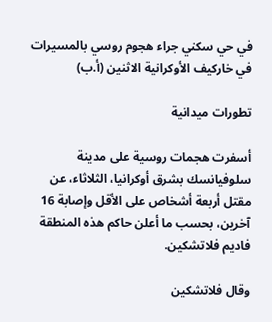في حي سكني جراء هجوم روسي بالمسيرات في خاركيف الأوكرانية الاثنين (أ.ب)

تطورات ميدانية

أسفرت هجمات روسية على مدينة سلوفيانسك بشرق أوكرانيا، الثلاثاء، عن مقتل أربعة أشخاص على الأقل وإصابة 16 آخرين، بحسب ما أعلن حاكم هذه المنطقة فاديم فلاتشكين.

وقال فلاتشكين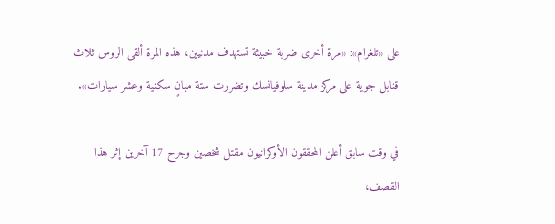على «تلغرام»: «مرة أخرى ضربة خبيثة تستهدف مدنيين، هذه المرة ألقى الروس ثلاث قنابل جوية على مركز مدينة سلوفيانسك وتضررت ستة مبانٍ سكنية وعشر سيارات».

في وقت سابق أعلن المحققون الأوكرانيون مقتل شخصين وجرح 17 آخرين إثر هذا القصف،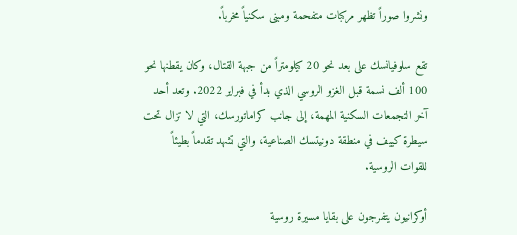ونشروا صوراً تظهر مركبات متفحمة ومبنى سكنياً مخرباً.

تقع سلوفيانسك على بعد نحو 20 كيلومتراً من جبهة القتال، وكان يقطنها نحو 100 ألف نسمة قبل الغزو الروسي الذي بدأ في فبراير 2022. وتعد أحد آخر التجمعات السكنية المهمة، إلى جانب كراماتورسك، التي لا تزال تحت سيطرة كييف في منطقة دونيتسك الصناعية، والتي تشهد تقدماً بطيئاً للقوات الروسية.

أوكرانيون يتفرجون على بقايا مسيرة روسية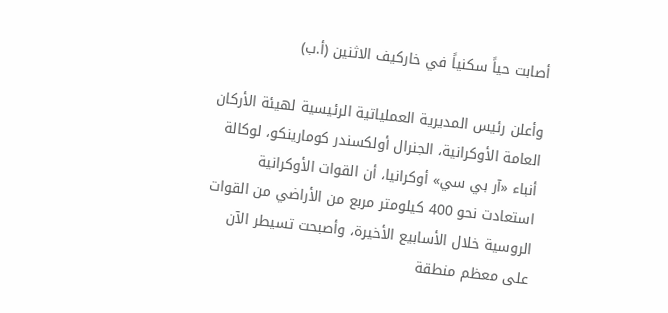أصابت حياً سكنياً في خاركيف الاثنين (أ.ب)

وأعلن رئيس المديرية العملياتية الرئيسية لهيئة الأركان العامة الأوكرانية، الجنرال أولكسندر كومارينكو، لوكالة أنباء «آر بي سي» أوكرانيا، أن القوات الأوكرانية استعادت نحو 400 كيلومتر مربع من الأراضي من القوات الروسية خلال الأسابيع الأخيرة، وأصبحت تسيطر الآن على معظم منطقة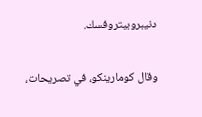دنيبروبيتروفسك.

وقال كومارينكو، في تصريحات،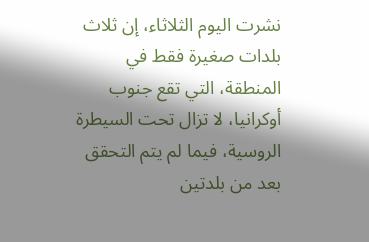نشرت اليوم الثلاثاء، إن ثلاث بلدات صغيرة فقط في المنطقة، التي تقع جنوب أوكرانيا، لا تزال تحت السيطرة الروسية، فيما لم يتم التحقق بعد من بلدتين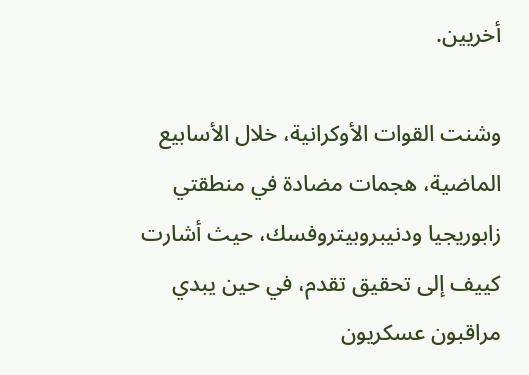أخريين.

وشنت القوات الأوكرانية، خلال الأسابيع الماضية، هجمات مضادة في منطقتي زابوريجيا ودنيبروبيتروفسك، حيث أشارت كييف إلى تحقيق تقدم، في حين يبدي مراقبون عسكريون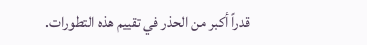قدراً أكبر من الحذر في تقييم هذه التطورات.